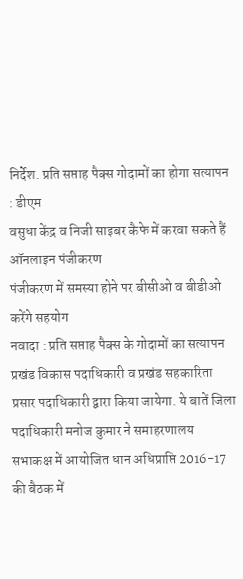निर्देश. प्रति सप्ताह पैक्स गोदामों का होगा सत्यापन : डीएम
वसुधा केंद्र व निजी साइबर कैफे में करवा सकते हैं ऑनलाइन पंजीकरण
पंजीकरण में समस्या होने पर बीसीओ व बीडीओ करेंगे सहयोग
नवादा : प्रति सप्ताह पैक्स के गोदामों का सत्यापन प्रखंड विकास पदाधिकारी व प्रखंड सहकारिता प्रसार पदाधिकारी द्वारा किया जायेगा. ये बातें जिला पदाधिकारी मनोज कुमार ने समाहरणालय सभाकक्ष में आयोजित धान अधिप्राप्ति 2016-17 की बैठक में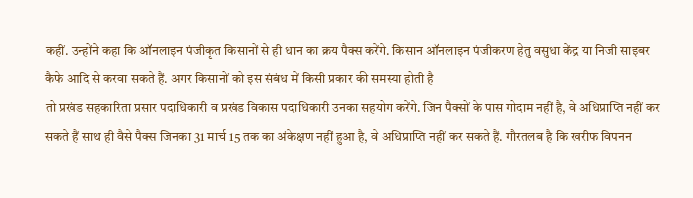कहीं. उन्होंने कहा कि ऑनलाइन पंजीकृत किसानों से ही धान का क्रय पैक्स करेंगे. किसान ऑनलाइन पंजीकरण हेतु वसुधा केंद्र या निजी साइबर कैफे आदि से करवा सकते हैं. अगर किसानों को इस संबंध में किसी प्रकार की समस्या होती है
तो प्रखंड सहकारिता प्रसार पदाधिकारी व प्रखंड विकास पदाधिकारी उनका सहयोग करेंगे. जिन पैक्सों के पास गोदाम नहीं है, वे अधिप्राप्ति नहीं कर सकते हैं साथ ही वैसे पैक्स जिनका 31 मार्च 15 तक का अंकेक्षण नहीं हुआ है, वे अधिप्राप्ति नहीं कर सकते हैं. गौरतलब है कि खरीफ विपनन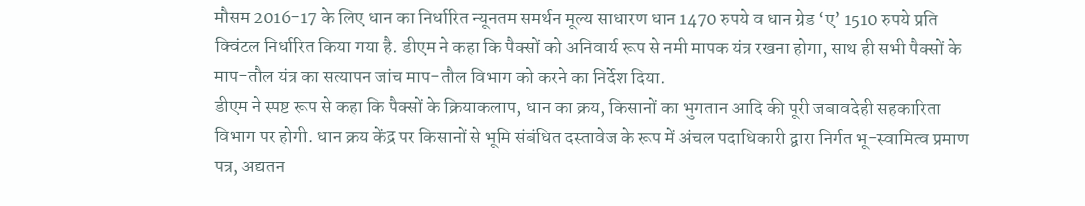मौसम 2016-17 के लिए धान का निर्धारित न्यूनतम समर्थन मूल्य साधारण धान 1470 रुपये व धान ग्रेड ‘ए’ 1510 रुपये प्रति क्विंटल निर्धारित किया गया है. डीएम ने कहा कि पैक्सों को अनिवार्य रूप से नमी मापक यंत्र रखना होगा, साथ ही सभी पैक्सों के माप-तौल यंत्र का सत्यापन जांच माप-तौल विभाग को करने का निर्देश दिया.
डीएम ने स्पष्ट रूप से कहा कि पैक्सों के क्रियाकलाप, धान का क्रय, किसानों का भुगतान आदि की पूरी जबावदेही सहकारिता विभाग पर होगी. धान क्रय केंद्र पर किसानों से भूमि संबंधित दस्तावेज के रूप में अंचल पदाधिकारी द्वारा निर्गत भू-स्वामित्व प्रमाण पत्र, अद्यतन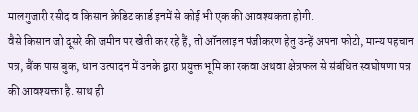मालगुजारी रसीद व किसान क्रेडिट कार्ड इनमें से कोई भी एक की आवश्यकता होगी.
वैसे किसान जो दूसरे की जमीन पर खेती कर रहे हैं, तो ऑनलाइन पंजीकरण हेतु उन्हें अपना फोटो, मान्य पहचान पत्र, बैंक पास बुक, धान उत्पादन में उनके द्वारा प्रयुक्त भूमि का रकवा अथवा क्षेत्रफल से संबंधित स्वघोषणा पत्र की आवश्यक्ता है. साथ ही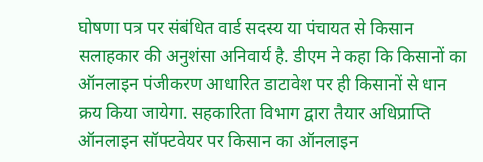घोषणा पत्र पर संबंधित वार्ड सदस्य या पंचायत से किसान सलाहकार की अनुशंसा अनिवार्य है. डीएम ने कहा कि किसानों का ऑनलाइन पंजीकरण आधारित डाटावेश पर ही किसानों से धान क्रय किया जायेगा. सहकारिता विभाग द्वारा तैयार अधिप्राप्ति ऑनलाइन सॉफ्टवेयर पर किसान का ऑनलाइन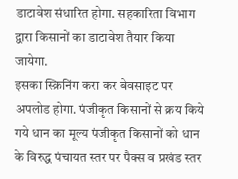डाटावेश संधारित होगा. सहकारिता विभाग द्वारा किसानों का डाटावेश तैयार किया जायेगा.
इसका स्क्रिनिंग करा कर बेवसाइट पर अपलोड होगा. पंजीकृत किसानों से क्रय किये गये धान का मूल्य पंजीकृत किसानों को धान के विरुद्ध पंचायत स्तर पर पैक्स व प्रखंड स्तर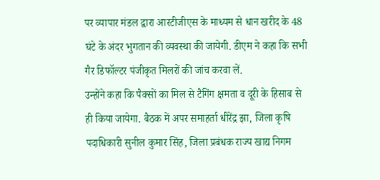पर व्यापार मंडल द्वारा आरटीजीएस के माध्यम से धान खरीद के 48 घंटे के अंदर भुगतान की व्यवस्था की जायेगी. डीएम ने कहा कि सभी गैर डिफॉल्टर पंजीकृत मिलरों की जांच करवा लें.
उन्होंने कहा कि पैक्सों का मिल से टैगिंग क्षमता व दूरी के हिसाब से ही किया जायेगा. बैठक में अपर समाहर्ता धीरेंद्र झा, जिला कृषि पदाधिकारी सुनील कुमार सिंह, जिला प्रबंधक राज्य खाद्य निगम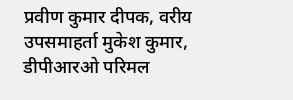प्रवीण कुमार दीपक, वरीय उपसमाहर्ता मुकेश कुमार, डीपीआरओ परिमल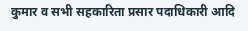कुमार व सभी सहकारिता प्रसार पदाधिकारी आदि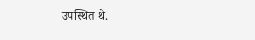उपस्थित थे.